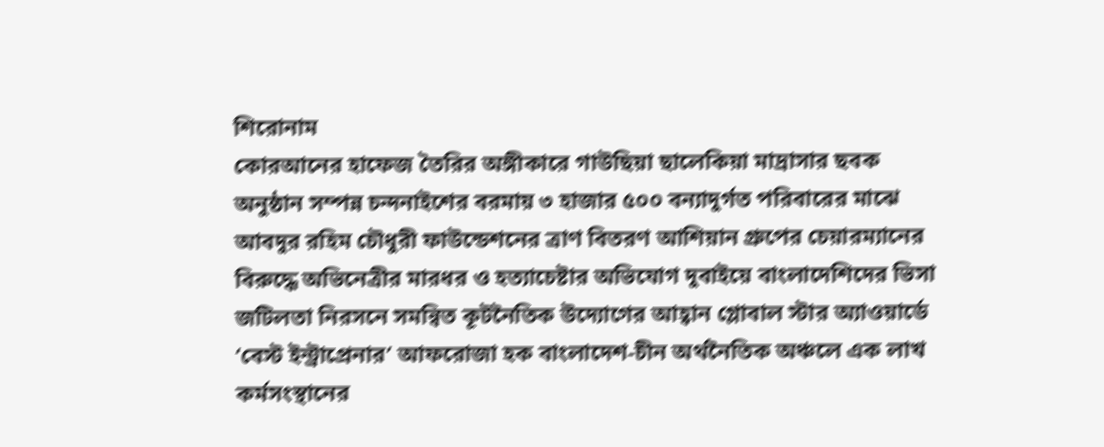শিরোনাম
কোরআনের হাফেজ তৈরির অঙ্গীকারে গাউছিয়া ছালেকিয়া মাদ্রাসার ছবক অনুষ্ঠান সম্পন্ন চন্দনাইশের বরমায় ৩ হাজার ৫০০ বন্যাদুর্গত পরিবারের মাঝে আবদুর রহিম চৌধুরী ফাউন্ডেশনের ত্রাণ বিতরণ আশিয়ান গ্রুপের চেয়ারম্যানের বিরুদ্ধে অভিনেত্রীর মারধর ও হত্যাচেষ্টার অভিযোগ দুবাইয়ে বাংলাদেশিদের ভিসা জটিলতা নিরসনে সমন্বিত কূটনৈতিক উদ্যোগের আহ্বান গ্লোবাল স্টার অ্যাওয়ার্ডে ‘বেস্ট ইন্ট্রাপ্রেনার’ আফরোজা হক বাংলাদেশ-চীন অর্থনৈতিক অঞ্চলে এক লাখ কর্মসংস্থানের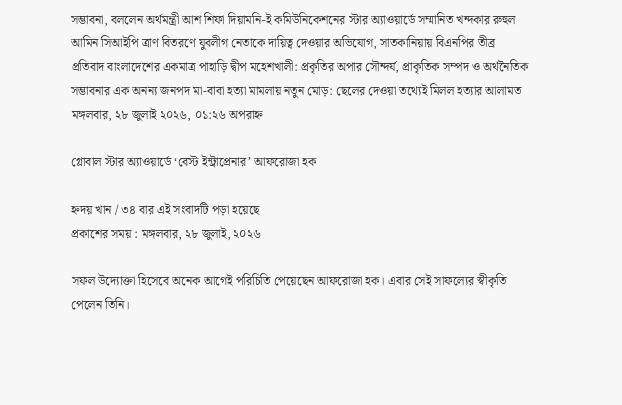সম্ভাবনা, বললেন অর্থমন্ত্রী আশ শিফা দিয়ামনি-ই কমিউনিকেশনের স্টার অ্যাওয়ার্ডে সম্মানিত খন্দকার রুহুল আমিন সিআইপি ত্রাণ বিতরণে যুবলীগ নেতাকে দায়িত্ব দেওয়ার অভিযোগ, সাতকানিয়ায় বিএনপির তীব্র প্রতিবাদ বাংলাদেশের একমাত্র পাহাড়ি দ্বীপ মহেশখালী: প্রকৃতির অপার সৌন্দর্য, প্রাকৃতিক সম্পদ ও অর্থনৈতিক সম্ভাবনার এক অনন্য জনপদ মা-বাবা হত্যা মামলায় নতুন মোড়: ছেলের দেওয়া তথ্যেই মিলল হত্যার আলামত
মঙ্গলবার, ২৮ জুলাই ২০২৬, ০১:২৬ অপরাহ্ন

গ্লোবাল স্টার অ্যাওয়ার্ডে ‘বেস্ট ইন্ট্রাপ্রেনার’ আফরোজা হক

হ্নদয় খান / ৩৪ বার এই সংবাদটি পড়া হয়েছে
প্রকাশের সময় : মঙ্গলবার, ২৮ জুলাই, ২০২৬

সফল উদ্যোক্তা হিসেবে অনেক আগেই পরিচিতি পেয়েছেন আফরোজা হক। এবার সেই সাফল্যের স্বীকৃতি পেলেন তিনি।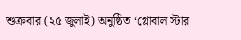শুক্রবার (২৫ জুলাই) অনুষ্ঠিত ‘গ্লোবাল স্টার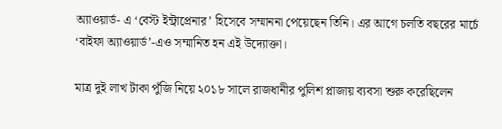অ্যাওয়ার্ড- এ ‘বেস্ট ইন্ট্রাপ্রেনার’ হিসেবে সম্মাননা পেয়েছেন তিনি। এর আগে চলতি বছরের মার্চে ‘বাইফা অ্যাওয়ার্ড’-এও সম্মানিত হন এই উদ্যোক্তা।

মাত্র দুই লাখ টাকা পুঁজি নিয়ে ২০১৮ সালে রাজধানীর পুলিশ প্লাজায় ব্যবসা শুরু করেছিলেন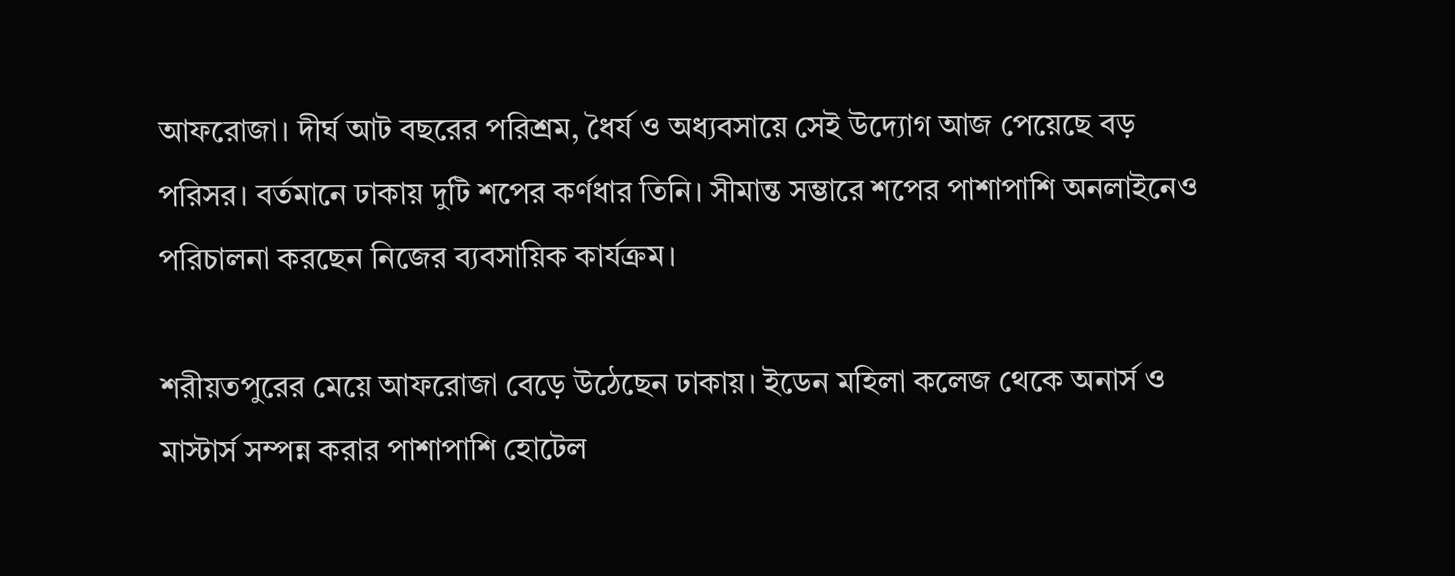আফরোজা। দীর্ঘ আট বছরের পরিশ্রম, ধৈর্য ও অধ্যবসায়ে সেই উদ্যোগ আজ পেয়েছে বড় পরিসর। বর্তমানে ঢাকায় দুটি শপের কর্ণধার তিনি। সীমান্ত সম্ভারে শপের পাশাপাশি অনলাইনেও পরিচালনা করছেন নিজের ব্যবসায়িক কার্যক্রম।

শরীয়তপুরের মেয়ে আফরোজা বেড়ে উঠেছেন ঢাকায়। ইডেন মহিলা কলেজ থেকে অনার্স ও মাস্টার্স সম্পন্ন করার পাশাপাশি হোটেল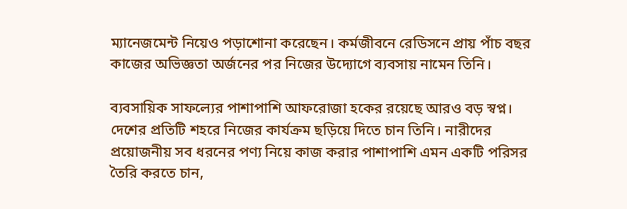ম্যানেজমেন্ট নিয়েও পড়াশোনা করেছেন। কর্মজীবনে রেডিসনে প্রায় পাঁচ বছর কাজের অভিজ্ঞতা অর্জনের পর নিজের উদ্যোগে ব্যবসায় নামেন তিনি।

ব্যবসায়িক সাফল্যের পাশাপাশি আফরোজা হকের রয়েছে আরও বড় স্বপ্ন। দেশের প্রতিটি শহরে নিজের কার্যক্রম ছড়িয়ে দিতে চান তিনি। নারীদের প্রয়োজনীয় সব ধরনের পণ্য নিয়ে কাজ করার পাশাপাশি এমন একটি পরিসর তৈরি করতে চান,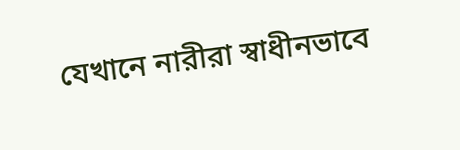যেখানে নারীরা স্বাধীনভাবে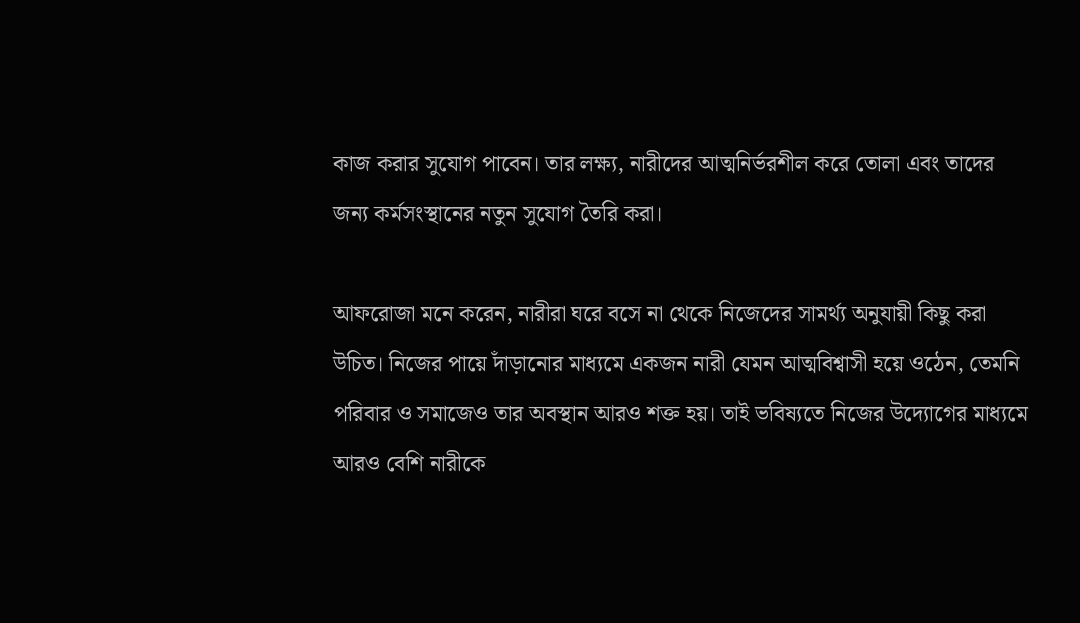কাজ করার সুযোগ পাবেন। তার লক্ষ্য, নারীদের আত্মনির্ভরশীল করে তোলা এবং তাদের জন্য কর্মসংস্থানের নতুন সুযোগ তৈরি করা।

আফরোজা মনে করেন, নারীরা ঘরে বসে না থেকে নিজেদের সামর্থ্য অনুযায়ী কিছু করা উচিত। নিজের পায়ে দাঁড়ানোর মাধ্যমে একজন নারী যেমন আত্মবিশ্বাসী হয়ে ওঠেন, তেমনি পরিবার ও সমাজেও তার অবস্থান আরও শক্ত হয়। তাই ভবিষ্যতে নিজের উদ্যোগের মাধ্যমে আরও বেশি নারীকে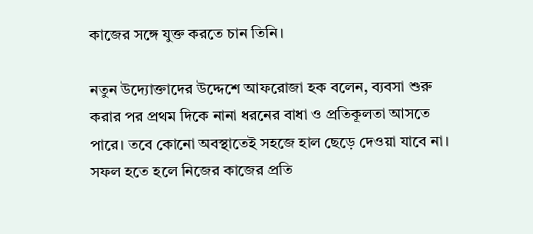কাজের সঙ্গে যুক্ত করতে চান তিনি।

নতুন উদ্যোক্তাদের উদ্দেশে আফরোজা হক বলেন, ব্যবসা শুরু করার পর প্রথম দিকে নানা ধরনের বাধা ও প্রতিকূলতা আসতে পারে। তবে কোনো অবস্থাতেই সহজে হাল ছেড়ে দেওয়া যাবে না। সফল হতে হলে নিজের কাজের প্রতি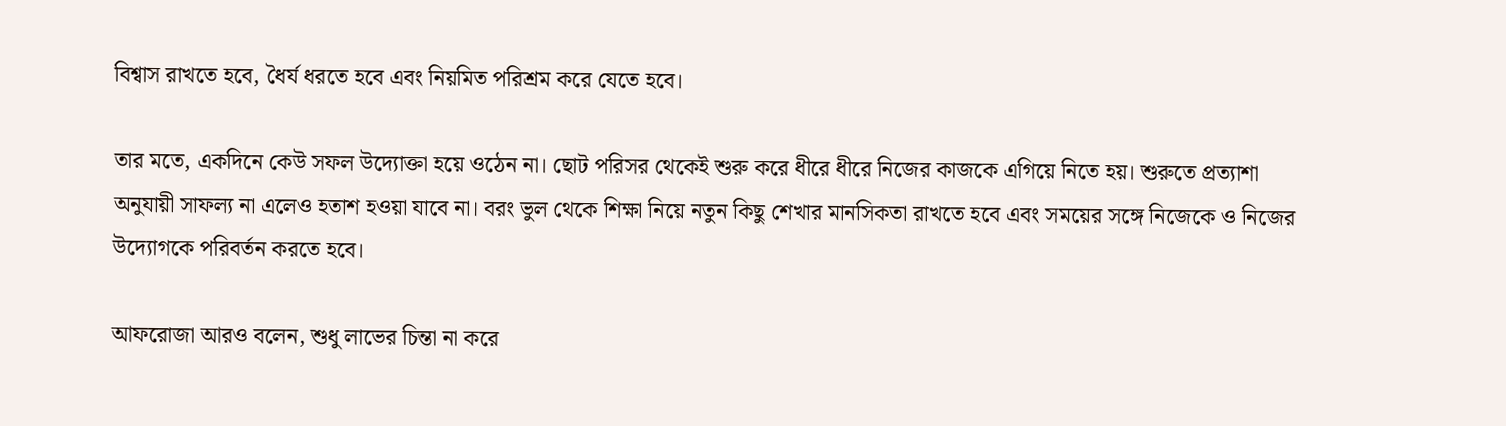বিশ্বাস রাখতে হবে, ধৈর্য ধরতে হবে এবং নিয়মিত পরিশ্রম করে যেতে হবে।

তার মতে, একদিনে কেউ সফল উদ্যোক্তা হয়ে ওঠেন না। ছোট পরিসর থেকেই শুরু করে ধীরে ধীরে নিজের কাজকে এগিয়ে নিতে হয়। শুরুতে প্রত্যাশা অনুযায়ী সাফল্য না এলেও হতাশ হওয়া যাবে না। বরং ভুল থেকে শিক্ষা নিয়ে নতুন কিছু শেখার মানসিকতা রাখতে হবে এবং সময়ের সঙ্গে নিজেকে ও নিজের উদ্যোগকে পরিবর্তন করতে হবে।

আফরোজা আরও বলেন, শুধু লাভের চিন্তা না করে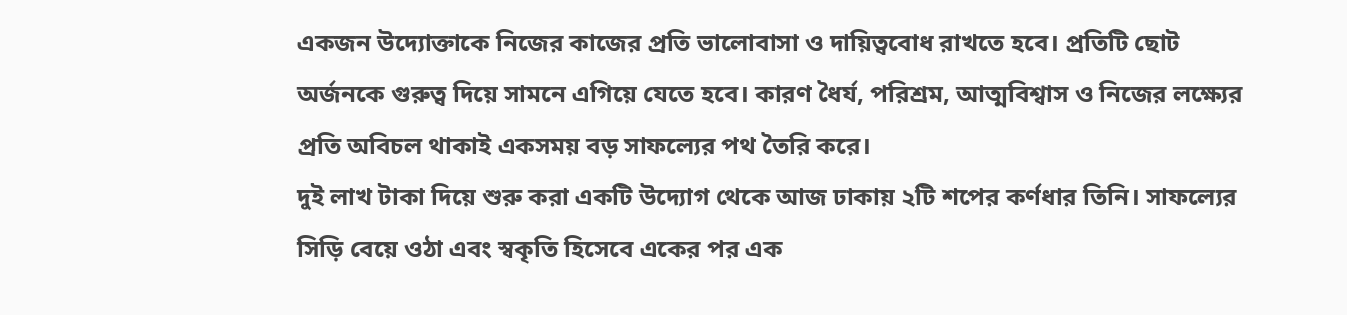একজন উদ্যোক্তাকে নিজের কাজের প্রতি ভালোবাসা ও দায়িত্ববোধ রাখতে হবে। প্রতিটি ছোট অর্জনকে গুরুত্ব দিয়ে সামনে এগিয়ে যেতে হবে। কারণ ধৈর্য, পরিশ্রম, আত্মবিশ্বাস ও নিজের লক্ষ্যের প্রতি অবিচল থাকাই একসময় বড় সাফল্যের পথ তৈরি করে।
দুই লাখ টাকা দিয়ে শুরু করা একটি উদ্যোগ থেকে আজ ঢাকায় ২টি শপের কর্ণধার তিনি। সাফল্যের সিড়ি বেয়ে ওঠা এবং স্বকৃতি হিসেবে একের পর এক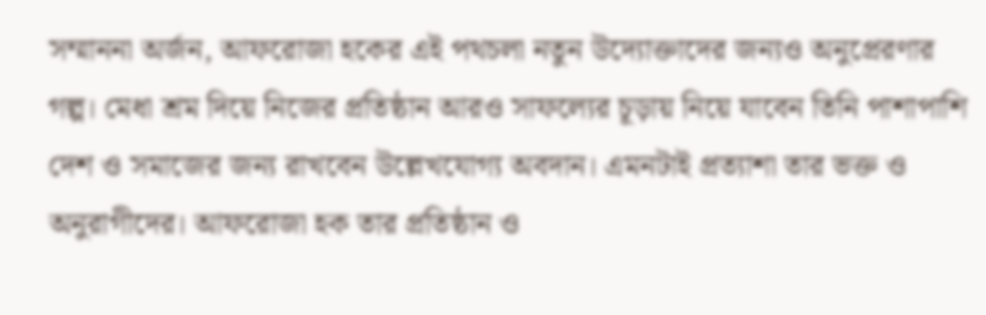সম্মাননা অর্জন, আফরোজা হকের এই পথচলা নতুন উদ্যোক্তাদের জন্যও অনুপ্রেরণার গল্প। মেধা শ্রম দিয়ে নিজের প্রতিষ্ঠান আরও সাফল্যের চূড়ায় নিয়ে যাবেন তিনি পাশাপাশি দেশ ও সমাজের জন্য রাখবেন উল্লেখযোগ্য অবদান। এমনটাই প্রত্যাশা তার ভক্ত ও অনুরাগীদের। আফরোজা হক তার প্রতিষ্ঠান ও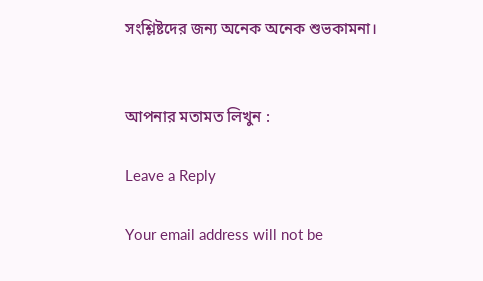সংশ্লিষ্টদের জন্য অনেক অনেক শুভকামনা।


আপনার মতামত লিখুন :

Leave a Reply

Your email address will not be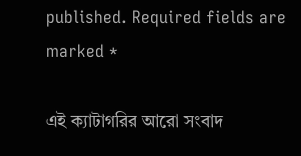published. Required fields are marked *

এই ক্যাটাগরির আরো সংবাদ